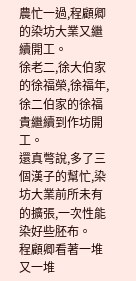農忙一過,程顧卿的染坊大業又繼續開工。
徐老二,徐大伯家的徐福榮,徐福年,徐二伯家的徐福貴繼續到作坊開工。
還真彆說,多了三個漢子的幫忙,染坊大業前所未有的擴張,一次性能染好些胚布。
程顧卿看著一堆又一堆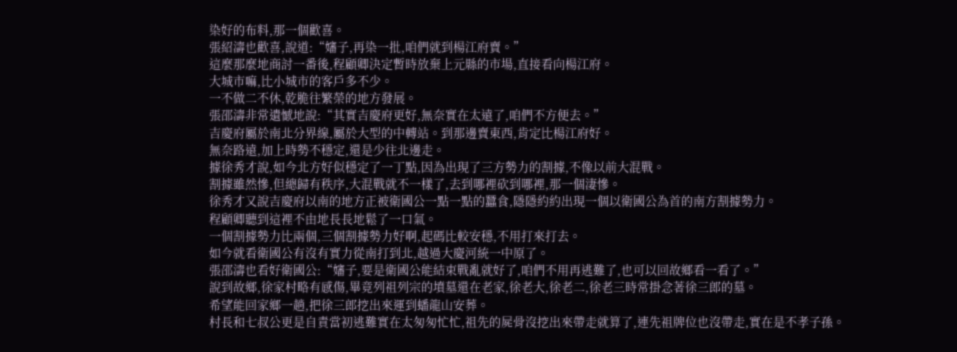染好的布料,那一個歡喜。
張紹濤也歡喜,說道:“嬸子,再染一批,咱們就到楊江府賣。”
這麼那麼地商討一番後,程顧卿決定暫時放棄上元縣的市場,直接看向楊江府。
大城市嘛,比小城市的客戶多不少。
一不做二不休,乾脆往繁榮的地方發展。
張邵濤非常遺憾地說:“其實吉慶府更好,無奈實在太遠了,咱們不方便去。”
吉慶府屬於南北分界線,屬於大型的中轉站。到那邊賣東西,肯定比楊江府好。
無奈路遠,加上時勢不穩定,還是少往北邊走。
據徐秀才說,如今北方好似穩定了一丁點,因為出現了三方勢力的割據,不像以前大混戰。
割據雖然慘,但總歸有秩序,大混戰就不一樣了,去到哪裡砍到哪裡,那一個淒慘。
徐秀才又說吉慶府以南的地方正被衛國公一點一點的蠶食,隱隱約約出現一個以衛國公為首的南方割據勢力。
程顧卿聽到這裡不由地長長地鬆了一口氣。
一個割據勢力比兩個,三個割據勢力好啊,起碼比較安穩,不用打來打去。
如今就看衛國公有沒有實力從南打到北,越過大慶河統一中原了。
張邵濤也看好衛國公:“嬸子,要是衛國公能結束戰亂就好了,咱們不用再逃難了,也可以回故鄉看一看了。”
說到故鄉,徐家村略有感傷,畢竟列祖列宗的墳墓還在老家,徐老大,徐老二,徐老三時常掛念著徐三郎的墓。
希望能回家鄉一趟,把徐三郎挖出來運到蟠龍山安葬。
村長和七叔公更是自責當初逃難實在太匆匆忙忙,祖先的屍骨沒挖出來帶走就算了,連先祖牌位也沒帶走,實在是不孝子孫。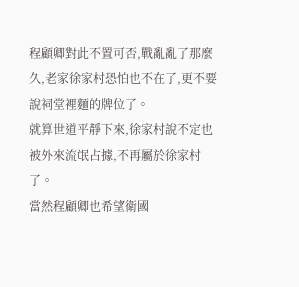程顧卿對此不置可否,戰亂亂了那麼久,老家徐家村恐怕也不在了,更不要說祠堂裡麵的牌位了。
就算世道平靜下來,徐家村說不定也被外來流氓占據,不再屬於徐家村了。
當然程顧卿也希望衛國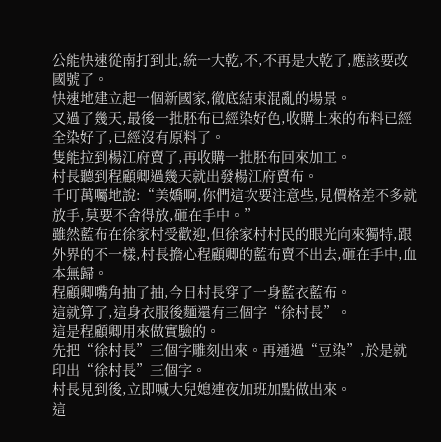公能快速從南打到北,統一大乾,不,不再是大乾了,應該要改國號了。
快速地建立起一個新國家,徹底結束混亂的場景。
又過了幾天,最後一批胚布已經染好色,收購上來的布料已經全染好了,已經沒有原料了。
隻能拉到楊江府賣了,再收購一批胚布回來加工。
村長聽到程顧卿過幾天就出發楊江府賣布。
千叮萬囑地說:“美嬌啊,你們這次要注意些,見價格差不多就放手,莫要不舍得放,砸在手中。”
雖然藍布在徐家村受歡迎,但徐家村村民的眼光向來獨特,跟外界的不一樣,村長擔心程顧卿的藍布賣不出去,砸在手中,血本無歸。
程顧卿嘴角抽了抽,今日村長穿了一身藍衣藍布。
這就算了,這身衣服後麵還有三個字“徐村長”。
這是程顧卿用來做實驗的。
先把“徐村長”三個字雕刻出來。再通過“豆染”,於是就印出“徐村長”三個字。
村長見到後,立即喊大兒媳連夜加班加點做出來。
這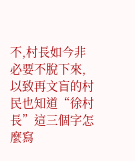不,村長如今非必要不脫下來,以致再文盲的村民也知道“徐村長”這三個字怎麼寫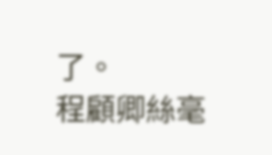了。
程顧卿絲毫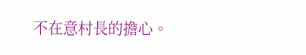不在意村長的擔心。